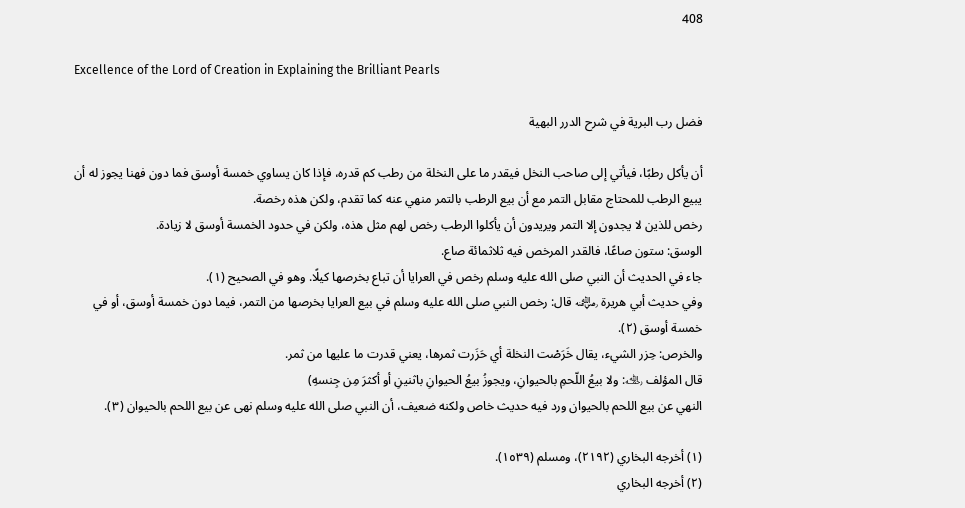408

Excellence of the Lord of Creation in Explaining the Brilliant Pearls

فضل رب البرية في شرح الدرر البهية

أن يأكل رطبًا، فيأتي إلى صاحب النخل فيقدر ما على النخلة من رطب كم قدره، فإذا كان يساوي خمسة أوسق فما دون فهنا يجوز له أن يبيع الرطب للمحتاج مقابل التمر مع أن بيع الرطب بالتمر منهي عنه كما تقدم، ولكن هذه رخصة.
رخص للذين لا يجدون إلا التمر ويريدون أن يأكلوا الرطب رخص لهم مثل هذه، ولكن في حدود الخمسة أوسق لا زيادة.
الوسق: ستون صاعًا، فالقدر المرخص فيه ثلاثمائة صاع.
جاء في الحديث أن النبي صلى الله عليه وسلم رخص في العرايا أن تباع بخرصها كيلًا. وهو في الصحيح (١).
وفي حديث أبي هريرة ﵁ قال: رخص النبي صلى الله عليه وسلم في بيع العرايا بخرصها من التمر، فيما دون خمسة أوسق، أو في خمسة أوسق (٢).
والخرص: حِزر الشيء، يقال خَرَصْت النخلة أي حَزَرت ثمرها، يعني قدرت ما عليها من ثمر.
قال المؤلف ﵀: ولا بيعُ اللّحمِ بالحيوانِ، ويجوزُ بيعُ الحيوانِ باثنينِ أو أكثرَ مِن جِنسهِ)
النهي عن بيع اللحم بالحيوان ورد فيه حديث خاص ولكنه ضعيف، أن النبي صلى الله عليه وسلم نهى عن بيع اللحم بالحيوان (٣).

(١) أخرجه البخاري (٢١٩٢)، ومسلم (١٥٣٩).
(٢) أخرجه البخاري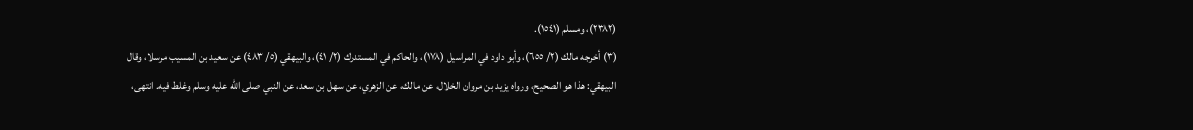(٢٣٨٢)، ومسلم (١٥٤١).
(٣) أخرجه مالك (٢/ ٦٥٥)، وأبو داود في المراسيل (١٧٨)، والحاكم في المستدرك (٢/ ٤١)، والبيهقي (٥/ ٤٨٣) عن سعيد بن المسيب مرسلا، وقال البيهقي: هذا هو الصحيح، ورواه يزيد بن مروان الخلال، عن مالك، عن الزهري، عن سهل بن سعد، عن النبي صلى الله عليه وسلم وغلط فيه. انتهى،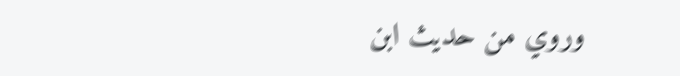وروي من حديث ابن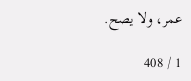عمر، ولا يصح.

1 / 408